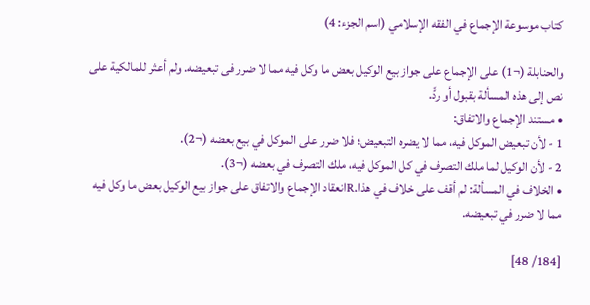كتاب موسوعة الإجماع في الفقه الإسلامي (اسم الجزء: 4)

والحنابلة (¬1) على الإجماع على جواز بيع الوكيل بعض ما وكل فيه مما لا ضرر فى تبعيضه. ولم أعثر للمالكية على نص إلى هذه المسألة بقبول أو ردٍّ.
• مستند الإجماع والاتفاق:
1 - لأن تبعيض الموكل فيه، مما لا يضره التبعيض؛ فلا ضرر على الموكل في بيع بعضه (¬2).
2 - لأن الوكيل لما ملك التصرف في كل الموكل فيه، ملك التصرف في بعضه (¬3).
• الخلاف في المسألة: لم أقف على خلاف في هذا.Rانعقاد الإجماع والاتفاق على جواز بيع الوكيل بعض ما وكل فيه مما لا ضرر في تبعيضه.

[184/ 48]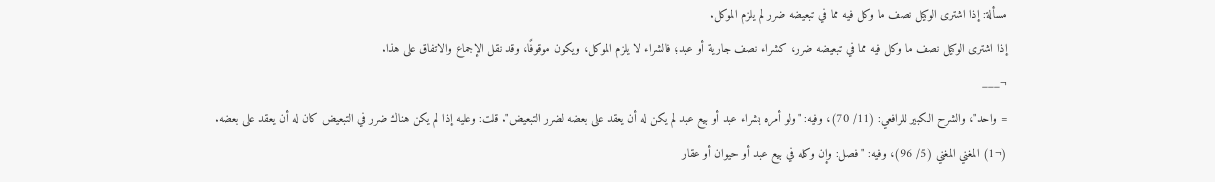مسألة: إذا اشترى الوكيل نصف ما وكل فيه مما في تبعيضه ضرر لم يلزم الموكل.
إذا اشترى الوكيل نصف ما وكل فيه مما في تبعيضه ضرر، كشراء نصف جارية أو عبد؛ فالشراء لا يلزم الموكل، ويكون موقوفًا، وقد نقل الإجماع والاتفاق على هذا.
¬___
= واحد"، والشرح الكبير للرافعي: (11/ 70)، وفيه: "ولو أمره بشراء عبد أو بيع عبد لم يكن له أن يعقد على بعضه لضرر التبعيض". قلت: وعليه إذا لم يكن هناك ضرر في التبعيض كان له أن يعقد على بعضه.
(¬1) المغني المغني (5/ 96)، وفيه: "فصل: وإن وكله في بيع عبد أو حيوان أو عقار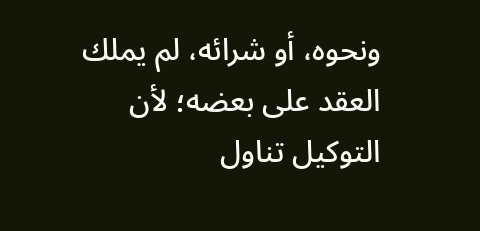ونحوه، أو شرائه، لم يملك العقد على بعضه؛ لأن التوكيل تناول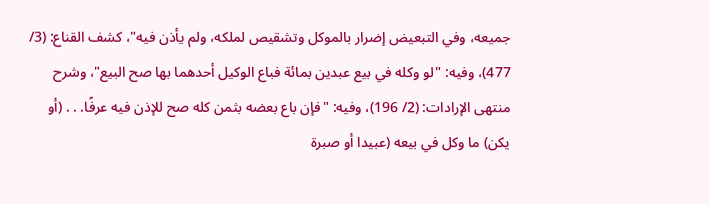جميعه، وفي التبعيض إضرار بالموكل وتشقيص لملكه، ولم يأذن فيه"، كشف القناع: (3/ 477)، وفيه: "لو وكله في بيع عبدين بمائة فباع الوكيل أحدهما بها صح البيع"، وشرح منتهى الإرادات: (2/ 196)، وفيه: "فإن باع بعضه بثمن كله صح للإذن فيه عرفًا. . . (أو يكن) ما وكل في بيعه (عبيدا أو صبرة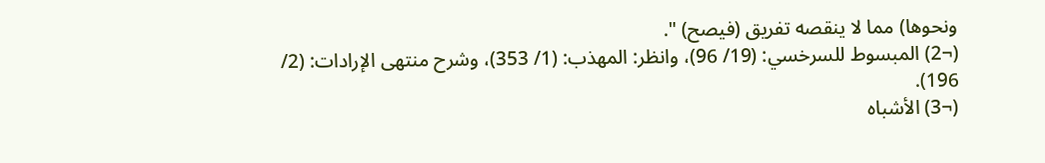ونحوها) مما لا ينقصه تفريق (فيصح) ".
(¬2) المبسوط للسرخسي: (19/ 96)، وانظر: المهذب: (1/ 353)، وشرح منتهى الإرادات: (2/ 196).
(¬3) الأشباه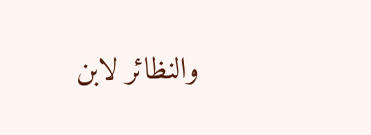والنظائر لابن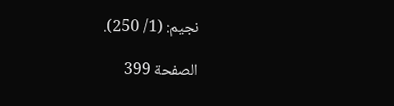نجيم: (1/ 250).

الصفحة 399